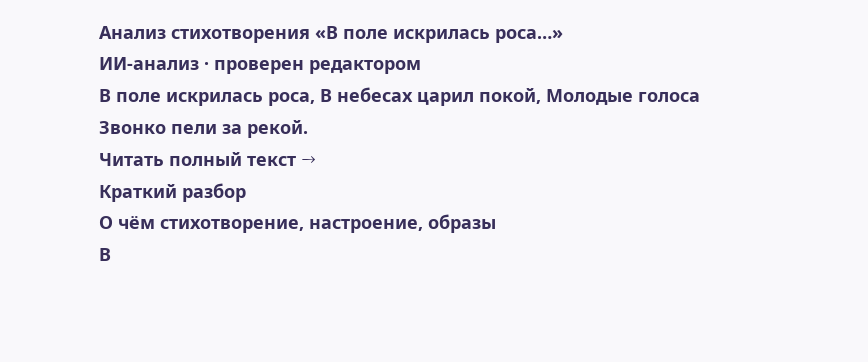Анализ стихотворения «В поле искрилась роса…»
ИИ-анализ · проверен редактором
В поле искрилась роса, В небесах царил покой, Молодые голоса Звонко пели за рекой.
Читать полный текст →
Краткий разбор
О чём стихотворение, настроение, образы
В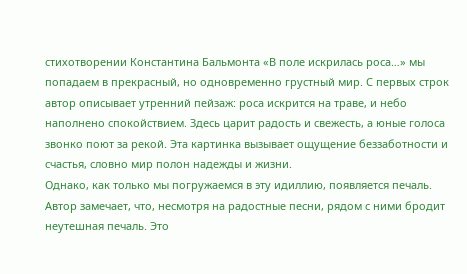стихотворении Константина Бальмонта «В поле искрилась роса…» мы попадаем в прекрасный, но одновременно грустный мир. С первых строк автор описывает утренний пейзаж: роса искрится на траве, и небо наполнено спокойствием. Здесь царит радость и свежесть, а юные голоса звонко поют за рекой. Эта картинка вызывает ощущение беззаботности и счастья, словно мир полон надежды и жизни.
Однако, как только мы погружаемся в эту идиллию, появляется печаль. Автор замечает, что, несмотря на радостные песни, рядом с ними бродит неутешная печаль. Это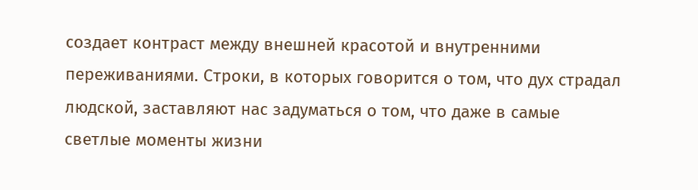создает контраст между внешней красотой и внутренними переживаниями. Строки, в которых говорится о том, что дух страдал людской, заставляют нас задуматься о том, что даже в самые светлые моменты жизни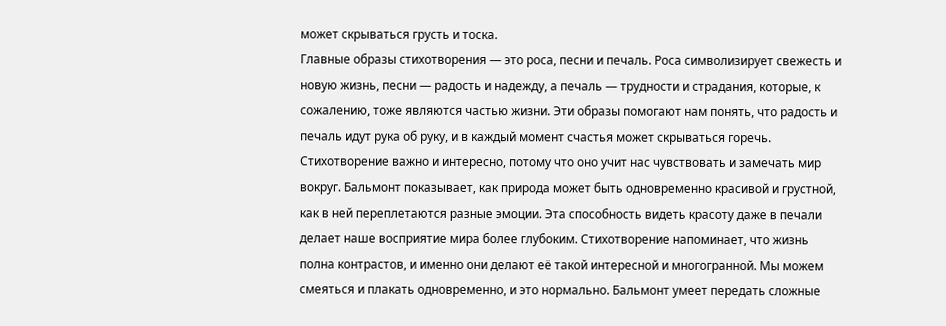может скрываться грусть и тоска.
Главные образы стихотворения — это роса, песни и печаль. Роса символизирует свежесть и новую жизнь, песни — радость и надежду, а печаль — трудности и страдания, которые, к сожалению, тоже являются частью жизни. Эти образы помогают нам понять, что радость и печаль идут рука об руку, и в каждый момент счастья может скрываться горечь.
Стихотворение важно и интересно, потому что оно учит нас чувствовать и замечать мир вокруг. Бальмонт показывает, как природа может быть одновременно красивой и грустной, как в ней переплетаются разные эмоции. Эта способность видеть красоту даже в печали делает наше восприятие мира более глубоким. Стихотворение напоминает, что жизнь полна контрастов, и именно они делают её такой интересной и многогранной. Мы можем смеяться и плакать одновременно, и это нормально. Бальмонт умеет передать сложные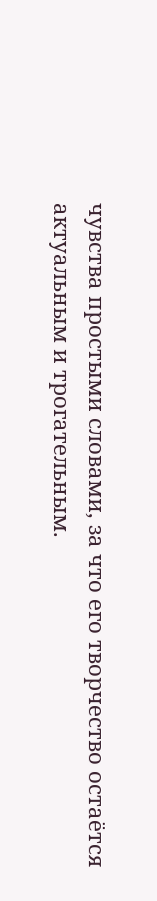чувства простыми словами, за что его творчество остаётся актуальным и трогательным.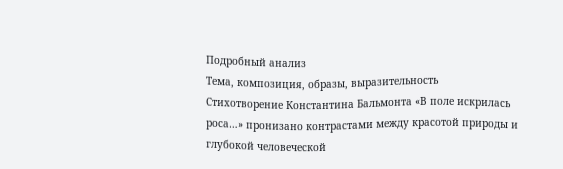Подробный анализ
Тема, композиция, образы, выразительность
Стихотворение Константина Бальмонта «В поле искрилась роса…» пронизано контрастами между красотой природы и глубокой человеческой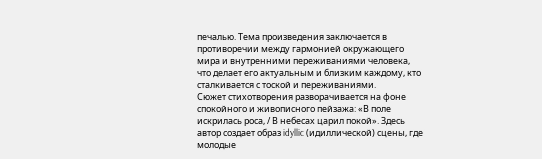печалью. Тема произведения заключается в противоречии между гармонией окружающего мира и внутренними переживаниями человека, что делает его актуальным и близким каждому, кто сталкивается с тоской и переживаниями.
Сюжет стихотворения разворачивается на фоне спокойного и живописного пейзажа: «В поле искрилась роса, / В небесах царил покой». Здесь автор создает образ idyllic (идиллической) сцены, где молодые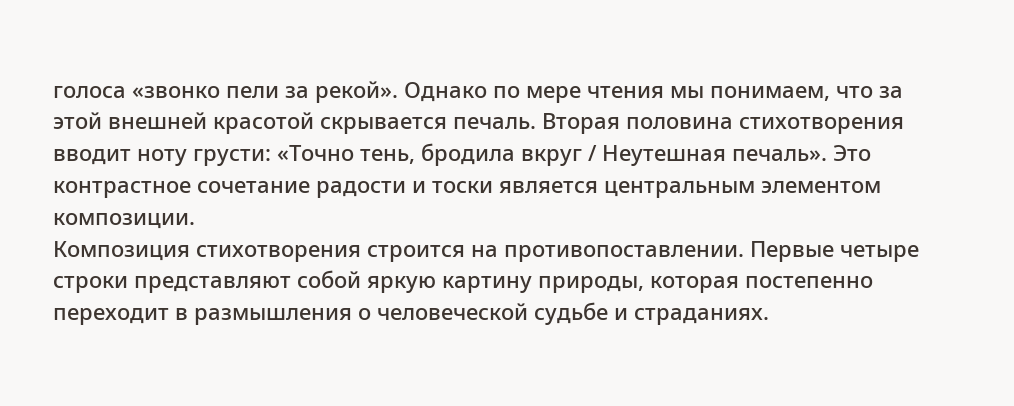голоса «звонко пели за рекой». Однако по мере чтения мы понимаем, что за этой внешней красотой скрывается печаль. Вторая половина стихотворения вводит ноту грусти: «Точно тень, бродила вкруг / Неутешная печаль». Это контрастное сочетание радости и тоски является центральным элементом композиции.
Композиция стихотворения строится на противопоставлении. Первые четыре строки представляют собой яркую картину природы, которая постепенно переходит в размышления о человеческой судьбе и страданиях.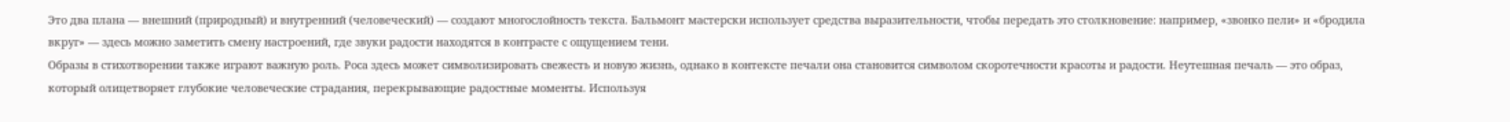Это два плана — внешний (природный) и внутренний (человеческий) — создают многослойность текста. Бальмонт мастерски использует средства выразительности, чтобы передать это столкновение: например, «звонко пели» и «бродила вкруг» — здесь можно заметить смену настроений, где звуки радости находятся в контрасте с ощущением тени.
Образы в стихотворении также играют важную роль. Роса здесь может символизировать свежесть и новую жизнь, однако в контексте печали она становится символом скоротечности красоты и радости. Неутешная печаль — это образ, который олицетворяет глубокие человеческие страдания, перекрывающие радостные моменты. Используя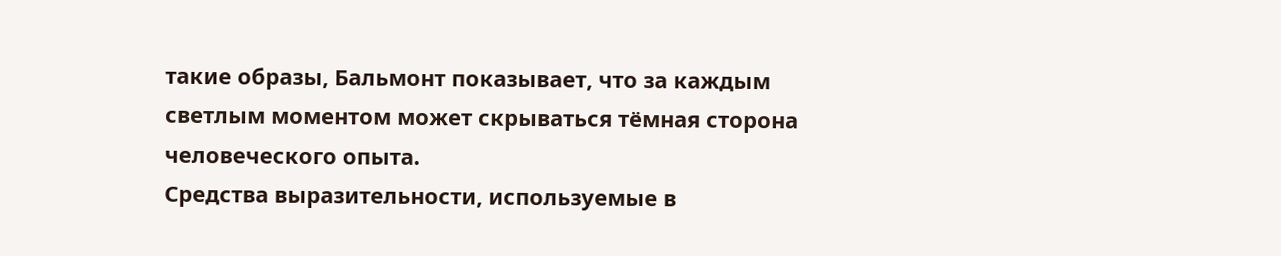такие образы, Бальмонт показывает, что за каждым светлым моментом может скрываться тёмная сторона человеческого опыта.
Средства выразительности, используемые в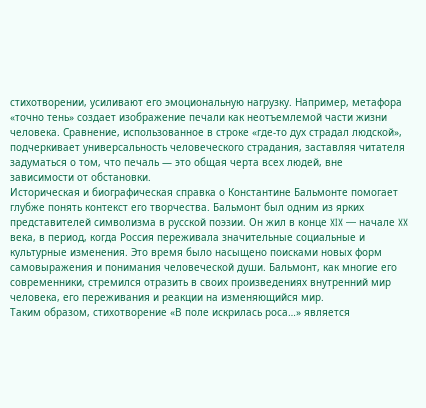стихотворении, усиливают его эмоциональную нагрузку. Например, метафора «точно тень» создает изображение печали как неотъемлемой части жизни человека. Сравнение, использованное в строке «где-то дух страдал людской», подчеркивает универсальность человеческого страдания, заставляя читателя задуматься о том, что печаль — это общая черта всех людей, вне зависимости от обстановки.
Историческая и биографическая справка о Константине Бальмонте помогает глубже понять контекст его творчества. Бальмонт был одним из ярких представителей символизма в русской поэзии. Он жил в конце XIX — начале XX века, в период, когда Россия переживала значительные социальные и культурные изменения. Это время было насыщено поисками новых форм самовыражения и понимания человеческой души. Бальмонт, как многие его современники, стремился отразить в своих произведениях внутренний мир человека, его переживания и реакции на изменяющийся мир.
Таким образом, стихотворение «В поле искрилась роса…» является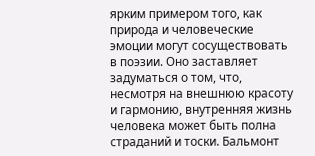ярким примером того, как природа и человеческие эмоции могут сосуществовать в поэзии. Оно заставляет задуматься о том, что, несмотря на внешнюю красоту и гармонию, внутренняя жизнь человека может быть полна страданий и тоски. Бальмонт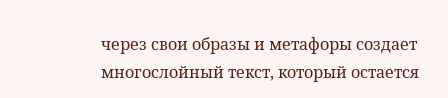через свои образы и метафоры создает многослойный текст, который остается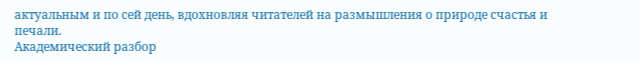актуальным и по сей день, вдохновляя читателей на размышления о природе счастья и печали.
Академический разбор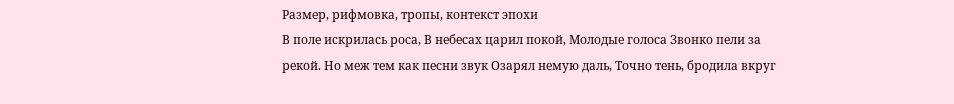Размер, рифмовка, тропы, контекст эпохи
В поле искрилась роса, В небесах царил покой, Молодые голоса Звонко пели за рекой. Но меж тем как песни звук Озарял немую даль, Точно тень, бродила вкруг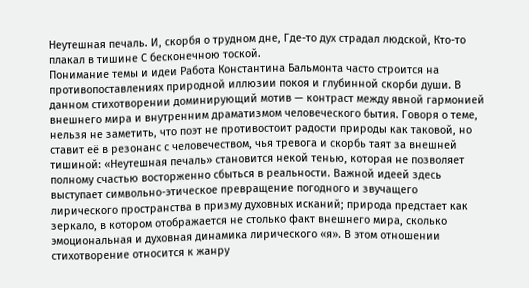Неутешная печаль. И, скорбя о трудном дне, Где-то дух страдал людской, Кто-то плакал в тишине С бесконечною тоской.
Понимание темы и идеи Работа Константина Бальмонта часто строится на противопоставлениях природной иллюзии покоя и глубинной скорби души. В данном стихотворении доминирующий мотив — контраст между явной гармонией внешнего мира и внутренним драматизмом человеческого бытия. Говоря о теме, нельзя не заметить, что поэт не противостоит радости природы как таковой, но ставит её в резонанс с человечеством, чья тревога и скорбь таят за внешней тишиной: «Неутешная печаль» становится некой тенью, которая не позволяет полному счастью восторженно сбыться в реальности. Важной идеей здесь выступает символьно-этическое превращение погодного и звучащего лирического пространства в призму духовных исканий; природа предстает как зеркало, в котором отображается не столько факт внешнего мира, сколько эмоциональная и духовная динамика лирического «я». В этом отношении стихотворение относится к жанру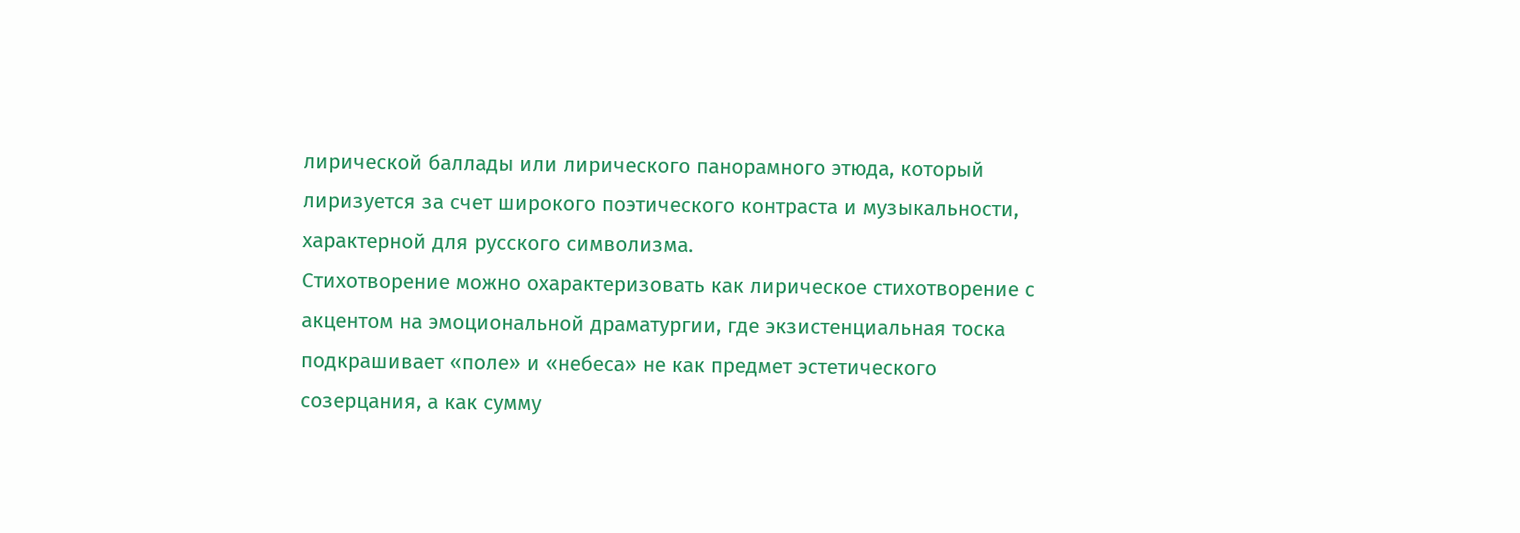лирической баллады или лирического панорамного этюда, который лиризуется за счет широкого поэтического контраста и музыкальности, характерной для русского символизма.
Стихотворение можно охарактеризовать как лирическое стихотворение с акцентом на эмоциональной драматургии, где экзистенциальная тоска подкрашивает «поле» и «небеса» не как предмет эстетического созерцания, а как сумму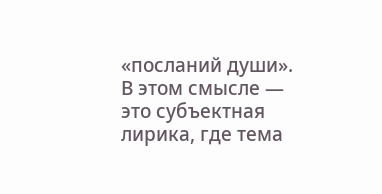«посланий души». В этом смысле — это субъектная лирика, где тема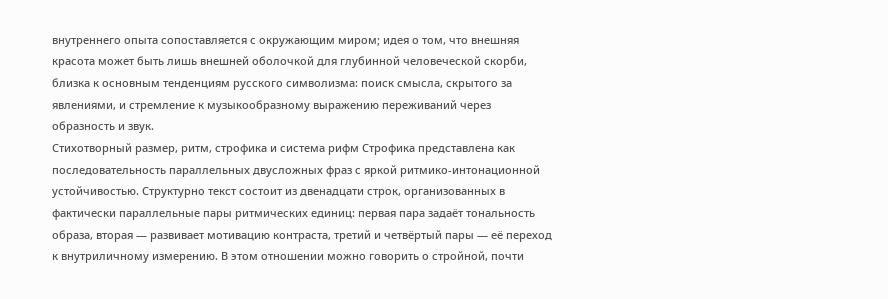внутреннего опыта сопоставляется с окружающим миром; идея о том, что внешняя красота может быть лишь внешней оболочкой для глубинной человеческой скорби, близка к основным тенденциям русского символизма: поиск смысла, скрытого за явлениями, и стремление к музыкообразному выражению переживаний через образность и звук.
Стихотворный размер, ритм, строфика и система рифм Строфика представлена как последовательность параллельных двусложных фраз с яркой ритмико-интонационной устойчивостью. Структурно текст состоит из двенадцати строк, организованных в фактически параллельные пары ритмических единиц: первая пара задаёт тональность образа, вторая — развивает мотивацию контраста, третий и четвёртый пары — её переход к внутриличному измерению. В этом отношении можно говорить о стройной, почти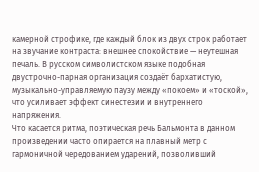камерной строфике, где каждый блок из двух строк работает на звучание контраста: внешнее спокойствие — неутешная печаль. В русском символистском языке подобная двустрочно-парная организация создаёт бархатистую, музыкально-управляемую паузу между «покоем» и «тоской», что усиливает эффект синестезии и внутреннего напряжения.
Что касается ритма, поэтическая речь Бальмонта в данном произведении часто опирается на плавный метр с гармоничной чередованием ударений, позволивший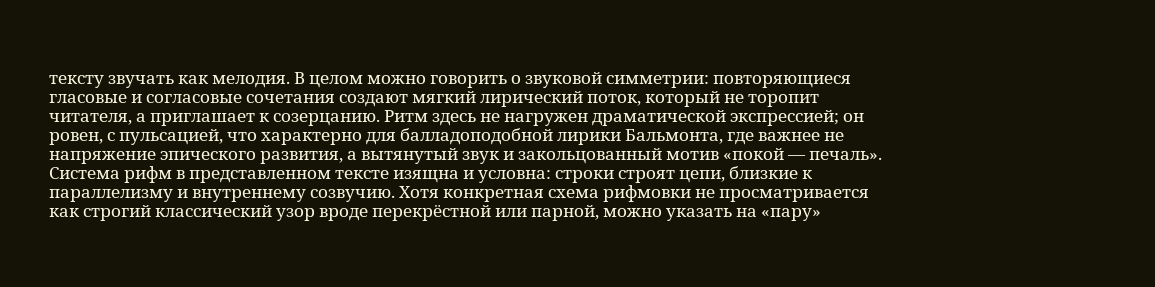тексту звучать как мелодия. В целом можно говорить о звуковой симметрии: повторяющиеся гласовые и согласовые сочетания создают мягкий лирический поток, который не торопит читателя, а приглашает к созерцанию. Ритм здесь не нагружен драматической экспрессией; он ровен, с пульсацией, что характерно для балладоподобной лирики Бальмонта, где важнее не напряжение эпического развития, а вытянутый звук и закольцованный мотив «покой — печаль».
Система рифм в представленном тексте изящна и условна: строки строят цепи, близкие к параллелизму и внутреннему созвучию. Хотя конкретная схема рифмовки не просматривается как строгий классический узор вроде перекрёстной или парной, можно указать на «пару»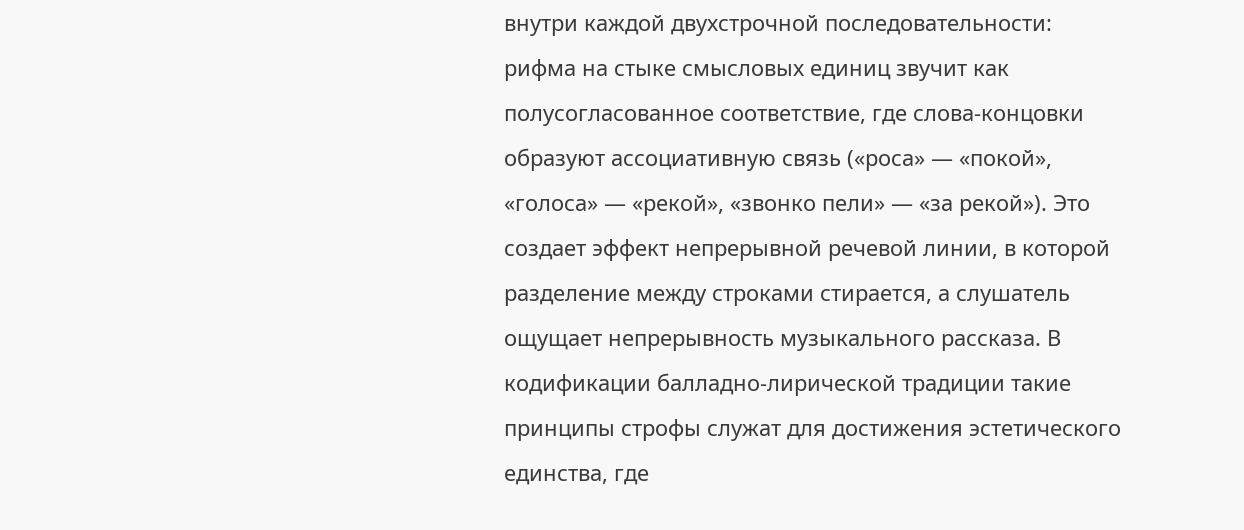внутри каждой двухстрочной последовательности: рифма на стыке смысловых единиц звучит как полусогласованное соответствие, где слова-концовки образуют ассоциативную связь («роса» — «покой», «голоса» — «рекой», «звонко пели» — «за рекой»). Это создает эффект непрерывной речевой линии, в которой разделение между строками стирается, а слушатель ощущает непрерывность музыкального рассказа. В кодификации балладно-лирической традиции такие принципы строфы служат для достижения эстетического единства, где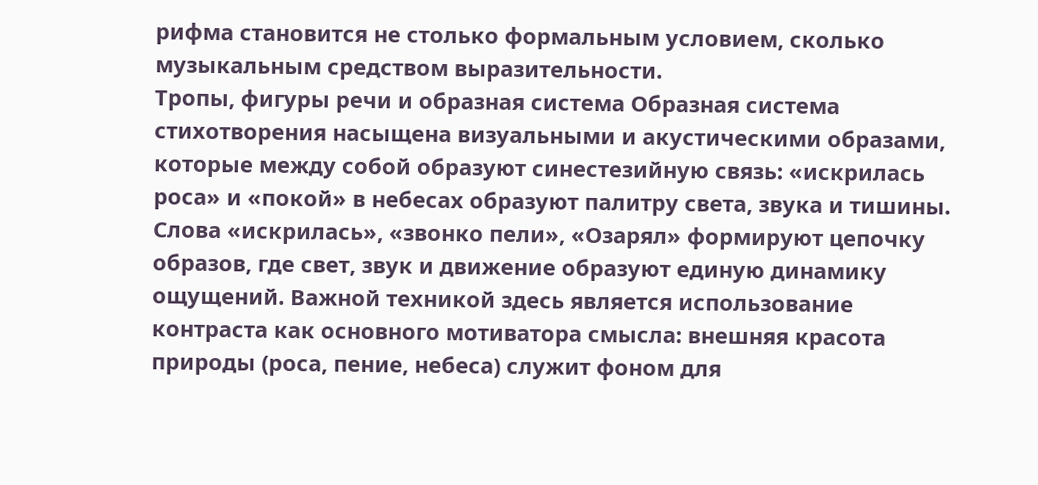рифма становится не столько формальным условием, сколько музыкальным средством выразительности.
Тропы, фигуры речи и образная система Образная система стихотворения насыщена визуальными и акустическими образами, которые между собой образуют синестезийную связь: «искрилась роса» и «покой» в небесах образуют палитру света, звука и тишины. Слова «искрилась», «звонко пели», «Озарял» формируют цепочку образов, где свет, звук и движение образуют единую динамику ощущений. Важной техникой здесь является использование контраста как основного мотиватора смысла: внешняя красота природы (роса, пение, небеса) служит фоном для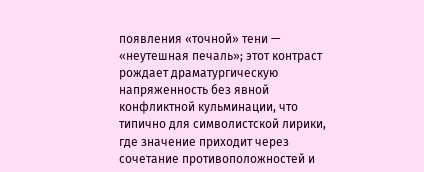появления «точной» тени — «неутешная печаль»; этот контраст рождает драматургическую напряженность без явной конфликтной кульминации, что типично для символистской лирики, где значение приходит через сочетание противоположностей и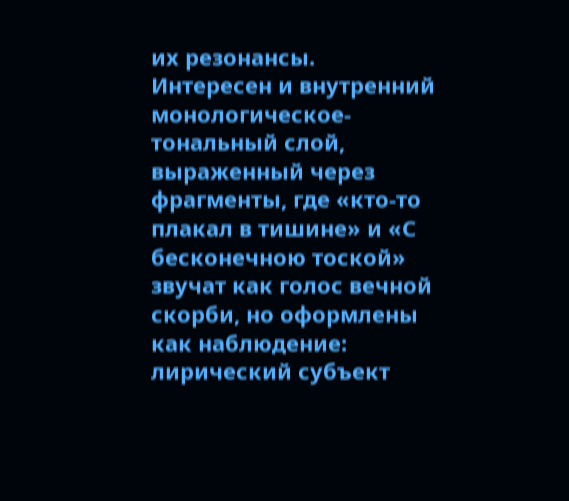их резонансы.
Интересен и внутренний монологическое-тональный слой, выраженный через фрагменты, где «кто-то плакал в тишине» и «С бесконечною тоской» звучат как голос вечной скорби, но оформлены как наблюдение: лирический субъект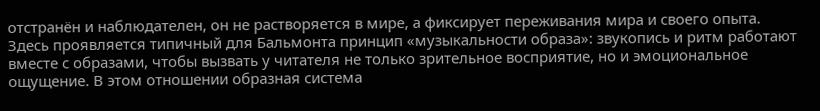отстранён и наблюдателен, он не растворяется в мире, а фиксирует переживания мира и своего опыта. Здесь проявляется типичный для Бальмонта принцип «музыкальности образа»: звукопись и ритм работают вместе с образами, чтобы вызвать у читателя не только зрительное восприятие, но и эмоциональное ощущение. В этом отношении образная система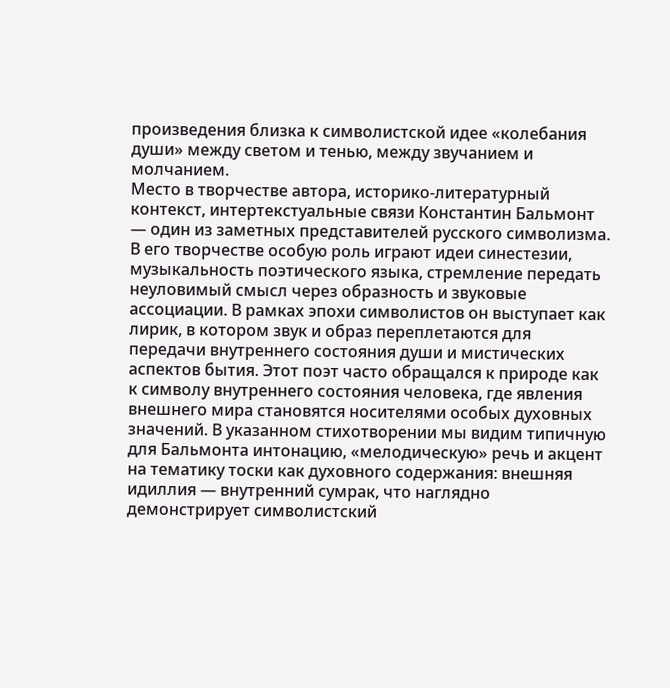произведения близка к символистской идее «колебания души» между светом и тенью, между звучанием и молчанием.
Место в творчестве автора, историко-литературный контекст, интертекстуальные связи Константин Бальмонт — один из заметных представителей русского символизма. В его творчестве особую роль играют идеи синестезии, музыкальность поэтического языка, стремление передать неуловимый смысл через образность и звуковые ассоциации. В рамках эпохи символистов он выступает как лирик, в котором звук и образ переплетаются для передачи внутреннего состояния души и мистических аспектов бытия. Этот поэт часто обращался к природе как к символу внутреннего состояния человека, где явления внешнего мира становятся носителями особых духовных значений. В указанном стихотворении мы видим типичную для Бальмонта интонацию, «мелодическую» речь и акцент на тематику тоски как духовного содержания: внешняя идиллия — внутренний сумрак, что наглядно демонстрирует символистский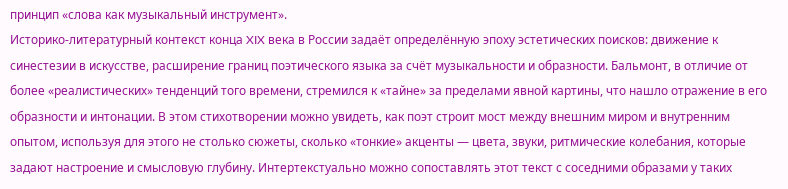принцип «слова как музыкальный инструмент».
Историко-литературный контекст конца XIX века в России задаёт определённую эпоху эстетических поисков: движение к синестезии в искусстве, расширение границ поэтического языка за счёт музыкальности и образности. Бальмонт, в отличие от более «реалистических» тенденций того времени, стремился к «тайне» за пределами явной картины, что нашло отражение в его образности и интонации. В этом стихотворении можно увидеть, как поэт строит мост между внешним миром и внутренним опытом, используя для этого не столько сюжеты, сколько «тонкие» акценты — цвета, звуки, ритмические колебания, которые задают настроение и смысловую глубину. Интертекстуально можно сопоставлять этот текст с соседними образами у таких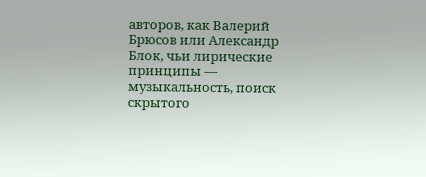авторов, как Валерий Брюсов или Александр Блок, чьи лирические принципы — музыкальность, поиск скрытого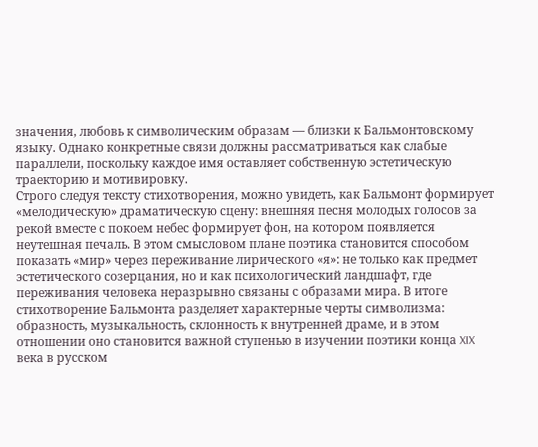значения, любовь к символическим образам — близки к Бальмонтовскому языку. Однако конкретные связи должны рассматриваться как слабые параллели, поскольку каждое имя оставляет собственную эстетическую траекторию и мотивировку.
Строго следуя тексту стихотворения, можно увидеть, как Бальмонт формирует «мелодическую» драматическую сцену: внешняя песня молодых голосов за рекой вместе с покоем небес формирует фон, на котором появляется неутешная печаль. В этом смысловом плане поэтика становится способом показать «мир» через переживание лирического «я»: не только как предмет эстетического созерцания, но и как психологический ландшафт, где переживания человека неразрывно связаны с образами мира. В итоге стихотворение Бальмонта разделяет характерные черты символизма: образность, музыкальность, склонность к внутренней драме, и в этом отношении оно становится важной ступенью в изучении поэтики конца XIX века в русском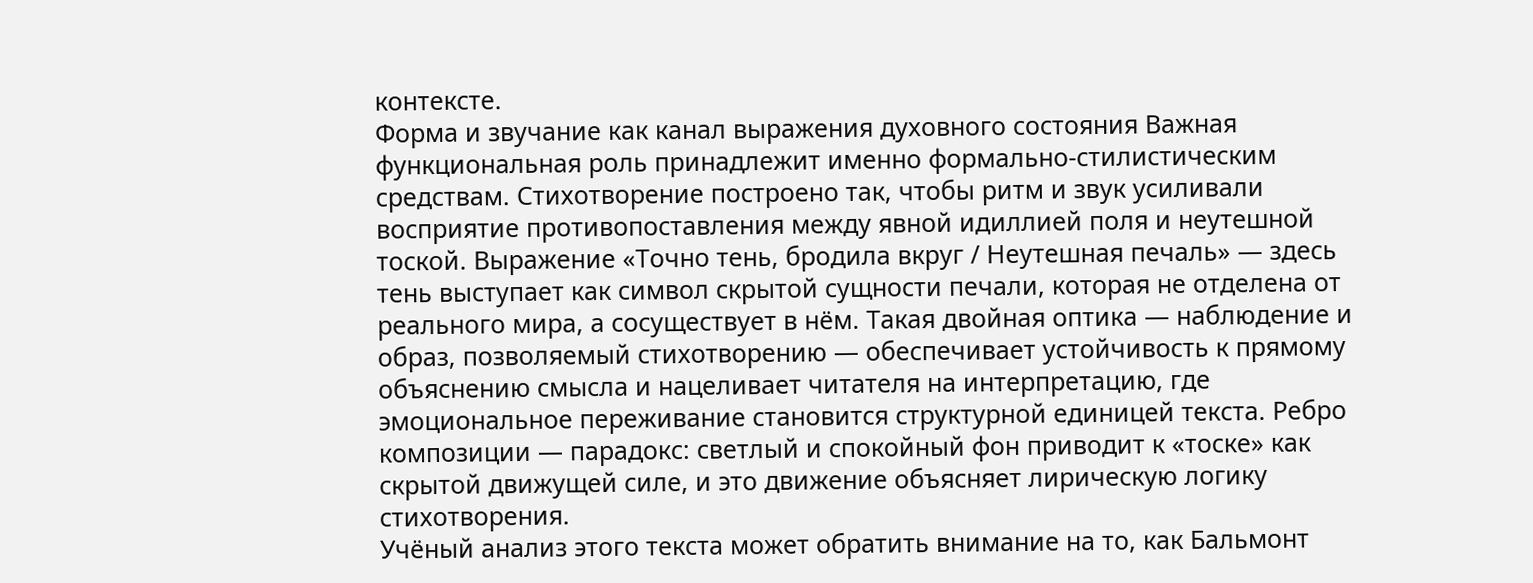контексте.
Форма и звучание как канал выражения духовного состояния Важная функциональная роль принадлежит именно формально-стилистическим средствам. Стихотворение построено так, чтобы ритм и звук усиливали восприятие противопоставления между явной идиллией поля и неутешной тоской. Выражение «Точно тень, бродила вкруг / Неутешная печаль» — здесь тень выступает как символ скрытой сущности печали, которая не отделена от реального мира, а сосуществует в нём. Такая двойная оптика — наблюдение и образ, позволяемый стихотворению — обеспечивает устойчивость к прямому объяснению смысла и нацеливает читателя на интерпретацию, где эмоциональное переживание становится структурной единицей текста. Ребро композиции — парадокс: светлый и спокойный фон приводит к «тоске» как скрытой движущей силе, и это движение объясняет лирическую логику стихотворения.
Учёный анализ этого текста может обратить внимание на то, как Бальмонт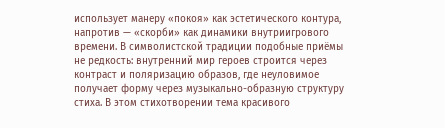использует манеру «покоя» как эстетического контура, напротив — «скорби» как динамики внутриигрового времени. В символистской традиции подобные приёмы не редкость: внутренний мир героев строится через контраст и поляризацию образов, где неуловимое получает форму через музыкально-образную структуру стиха. В этом стихотворении тема красивого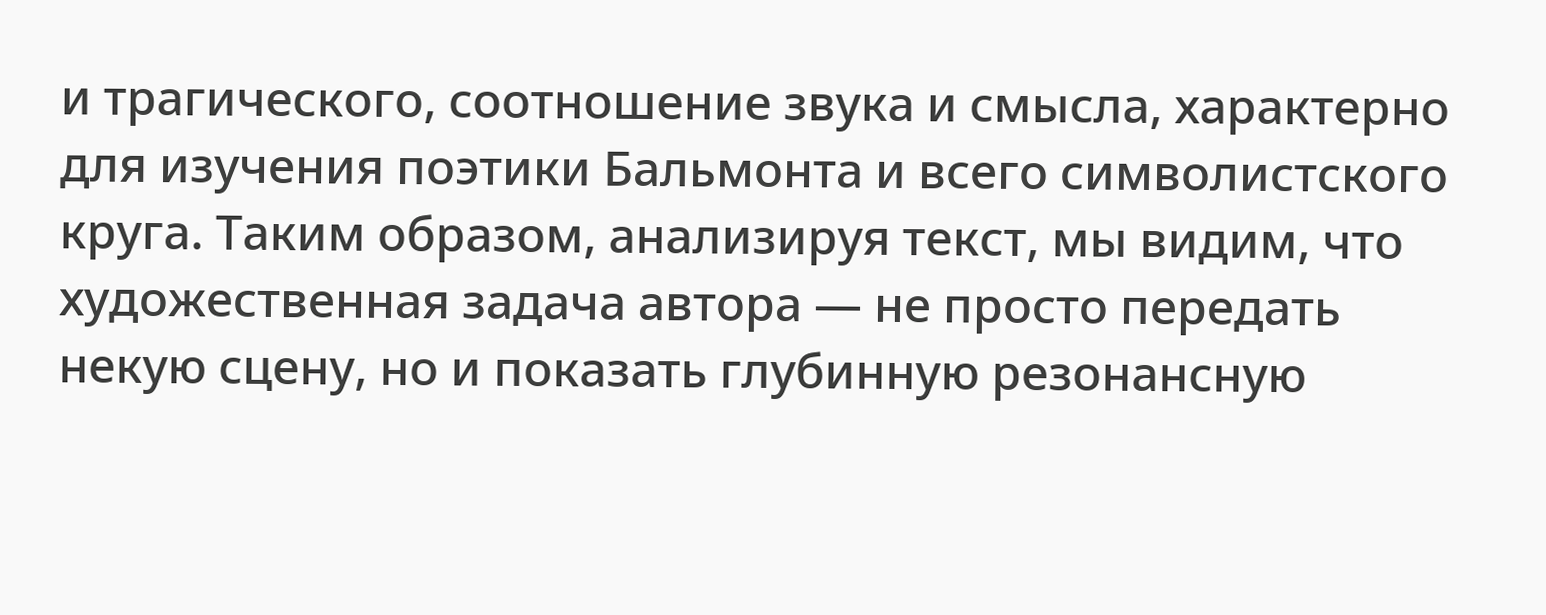и трагического, соотношение звука и смысла, характерно для изучения поэтики Бальмонта и всего символистского круга. Таким образом, анализируя текст, мы видим, что художественная задача автора — не просто передать некую сцену, но и показать глубинную резонансную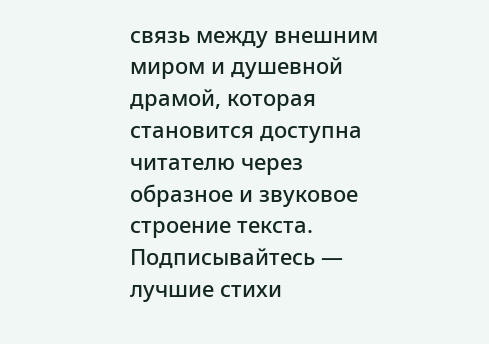связь между внешним миром и душевной драмой, которая становится доступна читателю через образное и звуковое строение текста.
Подписывайтесь — лучшие стихи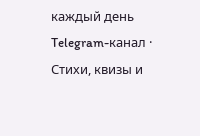каждый день
Telegram-канал · Стихи, квизы и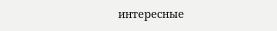интересные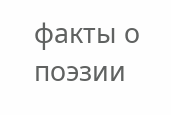факты о поэзии